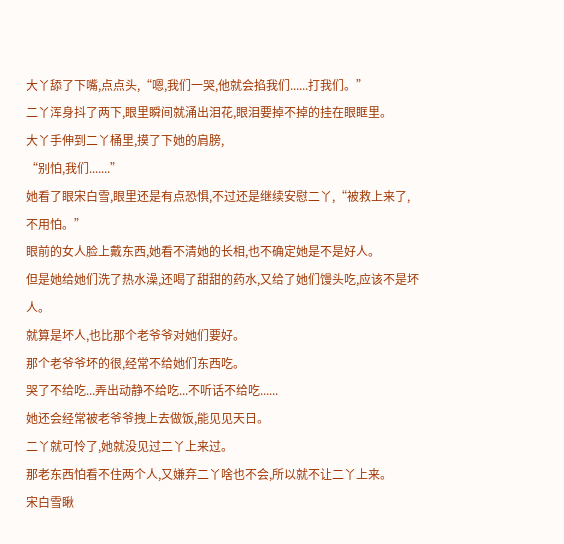大丫舔了下嘴,点点头,“嗯,我们一哭,他就会掐我们......打我们。”
二丫浑身抖了两下,眼里瞬间就涌出泪花,眼泪要掉不掉的挂在眼眶里。
大丫手伸到二丫桶里,摸了下她的肩膀,
“别怕,我们.......”
她看了眼宋白雪,眼里还是有点恐惧,不过还是继续安慰二丫,“被救上来了,不用怕。”
眼前的女人脸上戴东西,她看不清她的长相,也不确定她是不是好人。
但是她给她们洗了热水澡,还喝了甜甜的药水,又给了她们馒头吃,应该不是坏人。
就算是坏人,也比那个老爷爷对她们要好。
那个老爷爷坏的很,经常不给她们东西吃。
哭了不给吃...弄出动静不给吃...不听话不给吃......
她还会经常被老爷爷拽上去做饭,能见见天日。
二丫就可怜了,她就没见过二丫上来过。
那老东西怕看不住两个人,又嫌弃二丫啥也不会,所以就不让二丫上来。
宋白雪瞅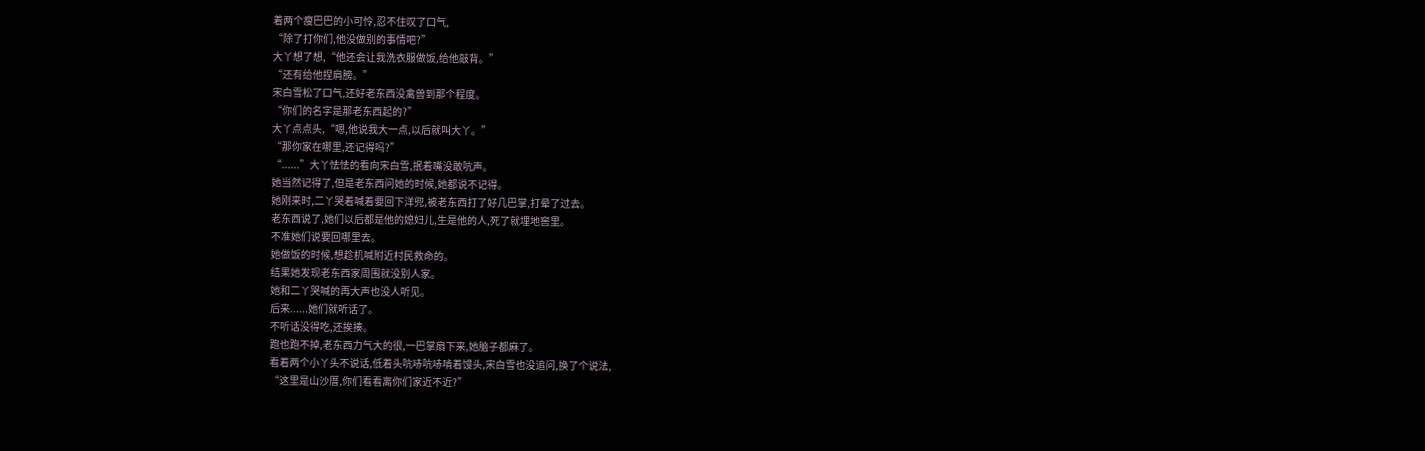着两个瘦巴巴的小可怜,忍不住叹了口气,
“除了打你们,他没做别的事情吧?”
大丫想了想,“他还会让我洗衣服做饭,给他敲背。”
“还有给他捏肩膀。”
宋白雪松了口气,还好老东西没禽兽到那个程度。
“你们的名字是那老东西起的?”
大丫点点头,“嗯,他说我大一点,以后就叫大丫。”
“那你家在哪里,还记得吗?”
“......”大丫怯怯的看向宋白雪,抿着嘴没敢吭声。
她当然记得了,但是老东西问她的时候,她都说不记得。
她刚来时,二丫哭着喊着要回下洋兜,被老东西打了好几巴掌,打晕了过去。
老东西说了,她们以后都是他的媳妇儿,生是他的人,死了就埋地窖里。
不准她们说要回哪里去。
她做饭的时候,想趁机喊附近村民救命的。
结果她发现老东西家周围就没别人家。
她和二丫哭喊的再大声也没人听见。
后来......她们就听话了。
不听话没得吃,还挨揍。
跑也跑不掉,老东西力气大的很,一巴掌扇下来,她脑子都麻了。
看着两个小丫头不说话,低着头吭哧吭哧啃着馒头,宋白雪也没追问,换了个说法,
“这里是山沙厝,你们看看离你们家近不近?”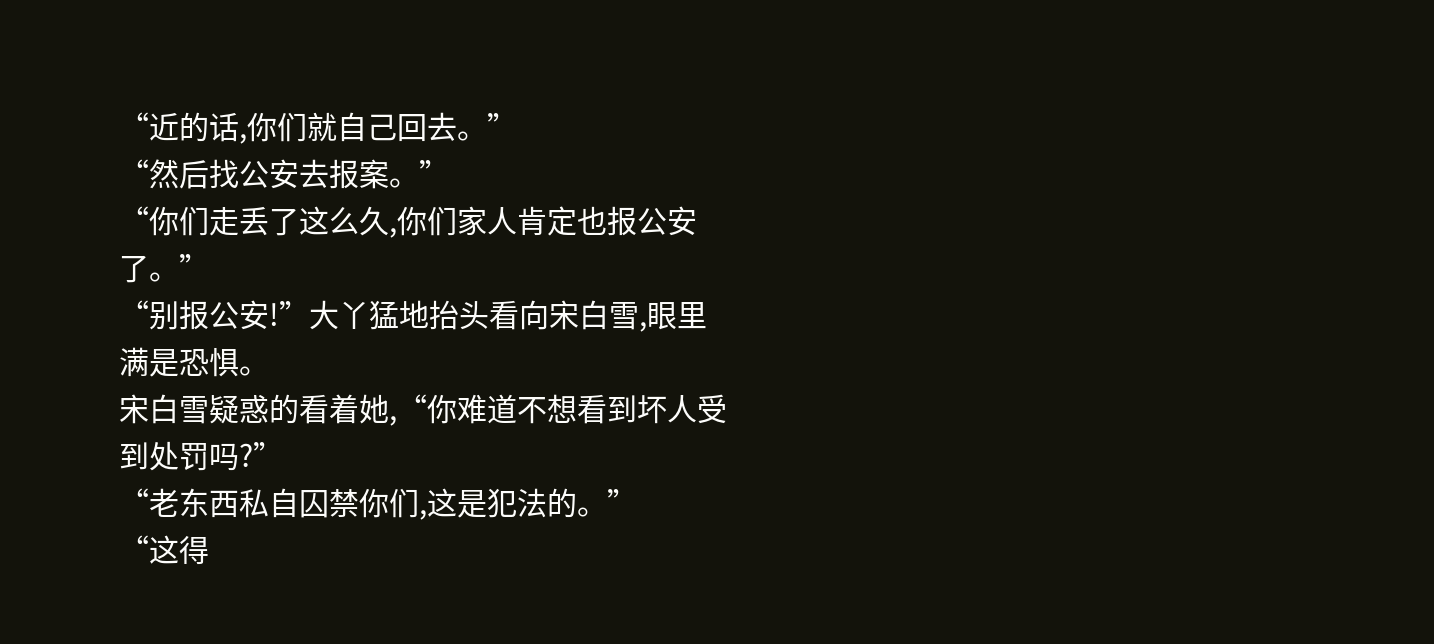“近的话,你们就自己回去。”
“然后找公安去报案。”
“你们走丢了这么久,你们家人肯定也报公安了。”
“别报公安!”大丫猛地抬头看向宋白雪,眼里满是恐惧。
宋白雪疑惑的看着她,“你难道不想看到坏人受到处罚吗?”
“老东西私自囚禁你们,这是犯法的。”
“这得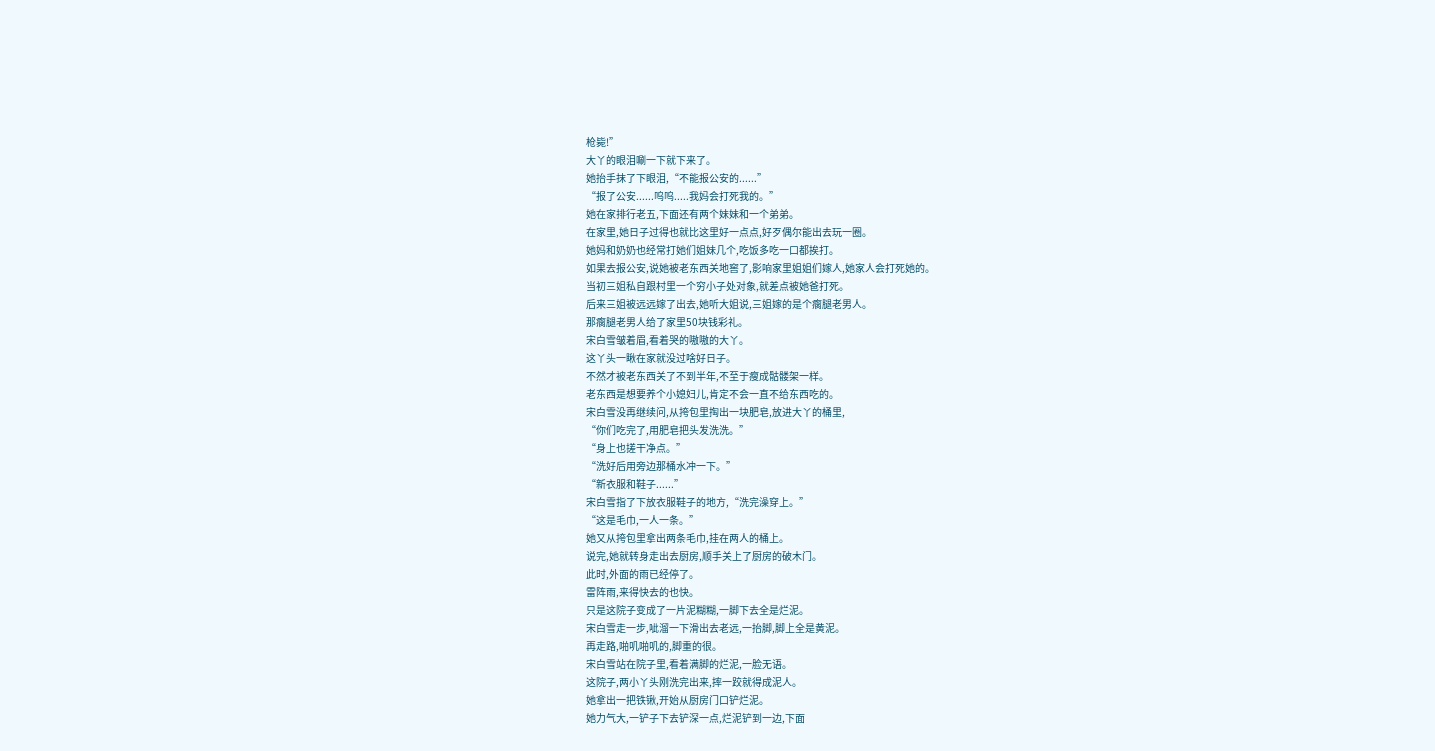枪毙!”
大丫的眼泪唰一下就下来了。
她抬手抹了下眼泪,“不能报公安的......”
“报了公安......呜呜.....我妈会打死我的。”
她在家排行老五,下面还有两个妹妹和一个弟弟。
在家里,她日子过得也就比这里好一点点,好歹偶尔能出去玩一圈。
她妈和奶奶也经常打她们姐妹几个,吃饭多吃一口都挨打。
如果去报公安,说她被老东西关地窖了,影响家里姐姐们嫁人,她家人会打死她的。
当初三姐私自跟村里一个穷小子处对象,就差点被她爸打死。
后来三姐被远远嫁了出去,她听大姐说,三姐嫁的是个瘸腿老男人。
那瘸腿老男人给了家里50块钱彩礼。
宋白雪皱着眉,看着哭的嗷嗷的大丫。
这丫头一瞅在家就没过啥好日子。
不然才被老东西关了不到半年,不至于瘦成骷髅架一样。
老东西是想要养个小媳妇儿,肯定不会一直不给东西吃的。
宋白雪没再继续问,从挎包里掏出一块肥皂,放进大丫的桶里,
“你们吃完了,用肥皂把头发洗洗。”
“身上也搓干净点。”
“洗好后用旁边那桶水冲一下。”
“新衣服和鞋子......”
宋白雪指了下放衣服鞋子的地方,“洗完澡穿上。”
“这是毛巾,一人一条。”
她又从挎包里拿出两条毛巾,挂在两人的桶上。
说完,她就转身走出去厨房,顺手关上了厨房的破木门。
此时,外面的雨已经停了。
雷阵雨,来得快去的也快。
只是这院子变成了一片泥糊糊,一脚下去全是烂泥。
宋白雪走一步,呲溜一下滑出去老远,一抬脚,脚上全是黄泥。
再走路,啪叽啪叽的,脚重的很。
宋白雪站在院子里,看着满脚的烂泥,一脸无语。
这院子,两小丫头刚洗完出来,摔一跤就得成泥人。
她拿出一把铁锹,开始从厨房门口铲烂泥。
她力气大,一铲子下去铲深一点,烂泥铲到一边,下面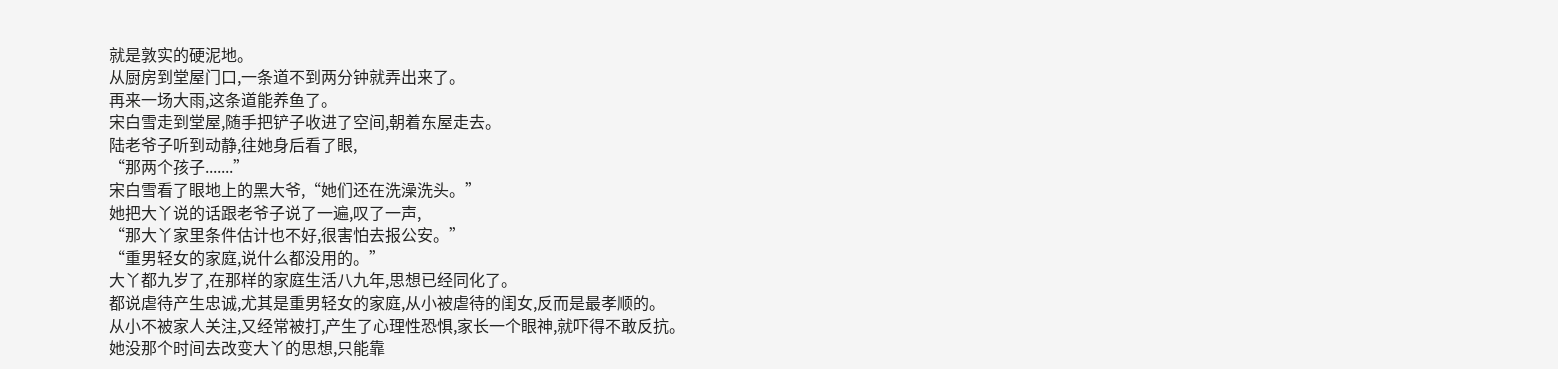就是敦实的硬泥地。
从厨房到堂屋门口,一条道不到两分钟就弄出来了。
再来一场大雨,这条道能养鱼了。
宋白雪走到堂屋,随手把铲子收进了空间,朝着东屋走去。
陆老爷子听到动静,往她身后看了眼,
“那两个孩子.......”
宋白雪看了眼地上的黑大爷,“她们还在洗澡洗头。”
她把大丫说的话跟老爷子说了一遍,叹了一声,
“那大丫家里条件估计也不好,很害怕去报公安。”
“重男轻女的家庭,说什么都没用的。”
大丫都九岁了,在那样的家庭生活八九年,思想已经同化了。
都说虐待产生忠诚,尤其是重男轻女的家庭,从小被虐待的闺女,反而是最孝顺的。
从小不被家人关注,又经常被打,产生了心理性恐惧,家长一个眼神,就吓得不敢反抗。
她没那个时间去改变大丫的思想,只能靠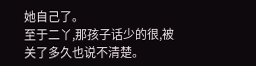她自己了。
至于二丫,那孩子话少的很,被关了多久也说不清楚。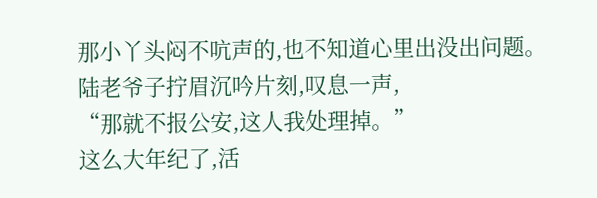那小丫头闷不吭声的,也不知道心里出没出问题。
陆老爷子拧眉沉吟片刻,叹息一声,
“那就不报公安,这人我处理掉。”
这么大年纪了,活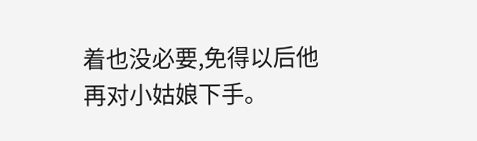着也没必要,免得以后他再对小姑娘下手。